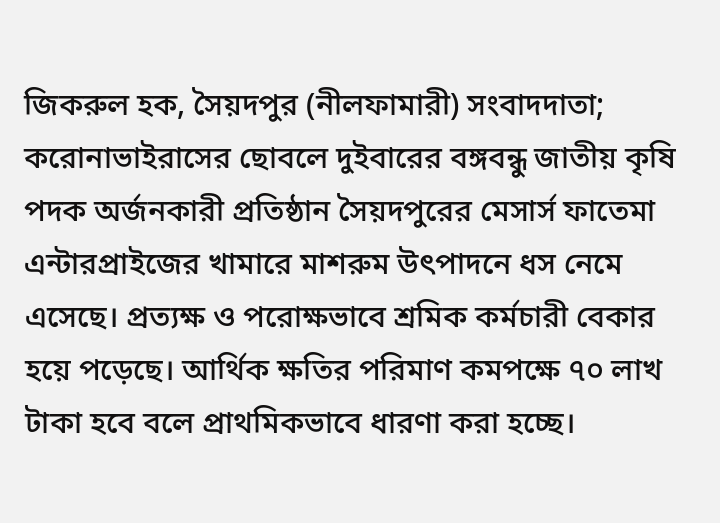জিকরুল হক, সৈয়দপুর (নীলফামারী) সংবাদদাতা;  করোনাভাইরাসের ছোবলে দুইবারের বঙ্গবন্ধু জাতীয় কৃষি পদক অর্জনকারী প্রতিষ্ঠান সৈয়দপুরের মেসার্স ফাতেমা এন্টারপ্রাইজের খামারে মাশরুম উৎপাদনে ধস নেমে এসেছে। প্রত্যক্ষ ও পরোক্ষভাবে শ্রমিক কর্মচারী বেকার হয়ে পড়েছে। আর্থিক ক্ষতির পরিমাণ কমপক্ষে ৭০ লাখ টাকা হবে বলে প্রাথমিকভাবে ধারণা করা হচ্ছে।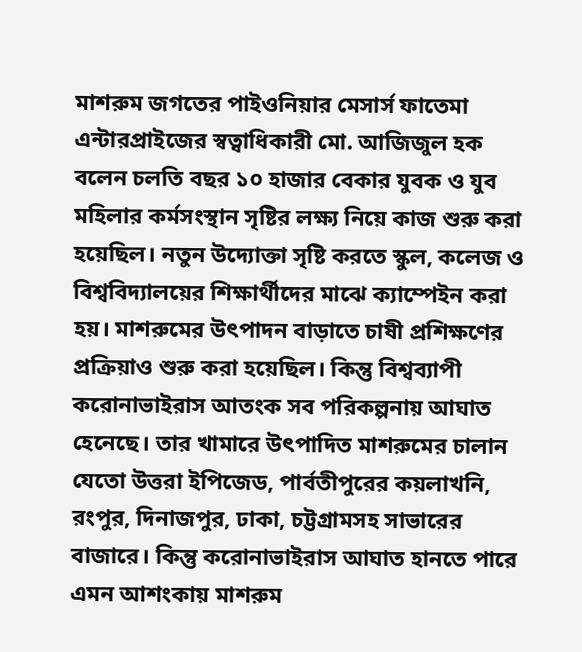মাশরুম জগতের পাইওনিয়ার মেসার্স ফাতেমা এন্টারপ্রাইজের স্বত্বাধিকারী মো. আজিজুল হক বলেন চলতি বছর ১০ হাজার বেকার যুবক ও যুব মহিলার কর্মসংস্থান সৃষ্টির লক্ষ্য নিয়ে কাজ শুরু করা হয়েছিল। নতুন উদ্যোক্তা সৃষ্টি করতে স্কুল, কলেজ ও বিশ্ববিদ্যালয়ের শিক্ষার্থীদের মাঝে ক্যাম্পেইন করা হয়। মাশরুমের উৎপাদন বাড়াতে চাষী প্রশিক্ষণের প্রক্রিয়াও শুরু করা হয়েছিল। কিন্তু বিশ্বব্যাপী করোনাভাইরাস আতংক সব পরিকল্পনায় আঘাত হেনেছে। তার খামারে উৎপাদিত মাশরুমের চালান যেতো উত্তরা ইপিজেড, পার্বতীপুরের কয়লাখনি, রংপুর, দিনাজপুর, ঢাকা, চট্টগ্রামসহ সাভারের বাজারে। কিন্তু করোনাভাইরাস আঘাত হানতে পারে এমন আশংকায় মাশরুম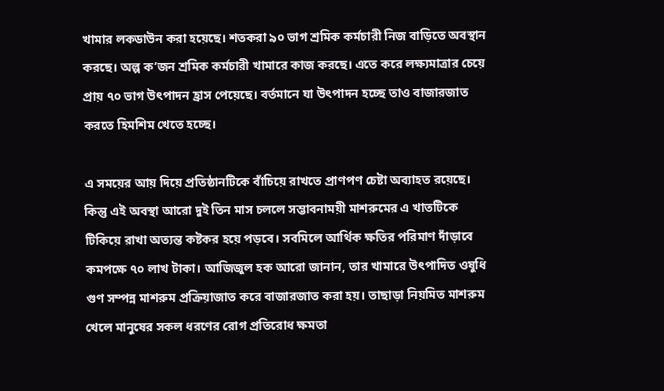খামার লকডাউন করা হয়েছে। শতকরা ৯০ ভাগ শ্রমিক কর্মচারী নিজ বাড়িতে অবস্থান করছে। অল্প ক’জন শ্রমিক কর্মচারী খামারে কাজ করছে। এতে করে লক্ষ্যমাত্রার চেয়ে প্রায় ৭০ ভাগ উৎপাদন হ্রাস পেয়েছে। বর্তমানে যা উৎপাদন হচ্ছে তাও বাজারজাত করতে হিমশিম খেতে হচ্ছে।

এ সময়ের আয় দিয়ে প্রতিষ্ঠানটিকে বাঁচিয়ে রাখতে প্রাণপণ চেষ্টা অব্যাহত রয়েছে। কিন্তু এই অবস্থা আরো দুই তিন মাস চললে সম্ভাবনাময়ী মাশরুমের এ খাতটিকে টিকিয়ে রাখা অত্যন্ত কষ্টকর হয়ে পড়বে। সবমিলে আর্থিক ক্ষতির পরিমাণ দাঁড়াবে কমপক্ষে ৭০ লাখ টাকা। আজিজুল হক আরো জানান, তার খামারে উৎপাদিত ওষুধি গুণ সম্পন্ন মাশরুম প্রক্রিয়াজাত করে বাজারজাত করা হয়। তাছাড়া নিয়মিত মাশরুম খেলে মানুষের সকল ধরণের রোগ প্রতিরোধ ক্ষমতা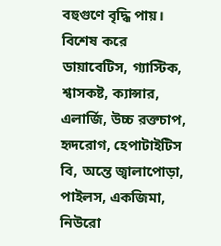বহুগুণে বৃদ্ধি পায়। বিশেষ করে ডায়াবেটিস, গ্যাস্টিক, শ্বাসকষ্ট, ক্যান্সার, এলার্জি, উচ্চ রক্তচাপ, হৃদরোগ, হেপাটাইটিস বি, অন্তে জ্বালাপোড়া, পাইলস, একজিমা, নিউরো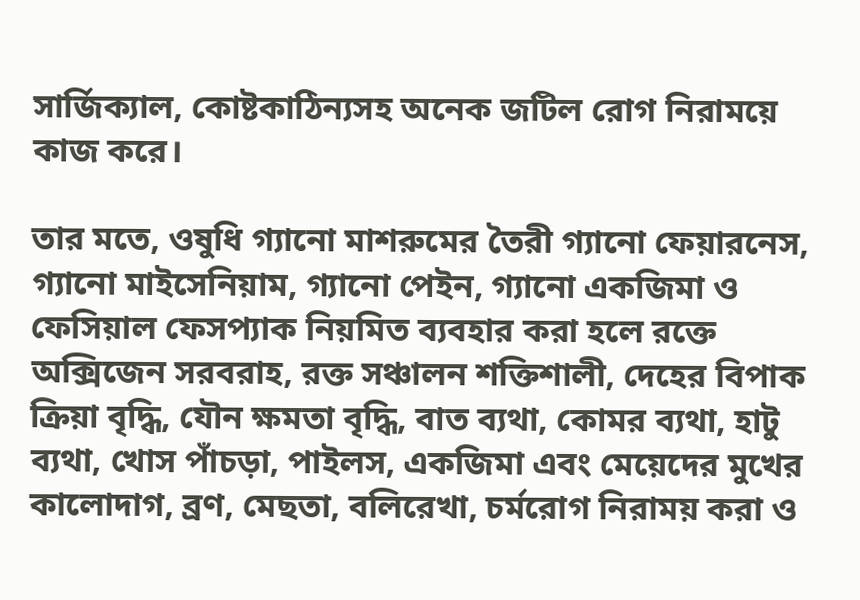সার্জিক্যাল, কোষ্টকাঠিন্যসহ অনেক জটিল রোগ নিরাময়ে কাজ করে।

তার মতে, ওষুধি গ্যানো মাশরুমের তৈরী গ্যানো ফেয়ারনেস, গ্যানো মাইসেনিয়াম, গ্যানো পেইন, গ্যানো একজিমা ও ফেসিয়াল ফেসপ্যাক নিয়মিত ব্যবহার করা হলে রক্তে অক্সিজেন সরবরাহ, রক্ত সঞ্চালন শক্তিশালী, দেহের বিপাক ক্রিয়া বৃদ্ধি, যৌন ক্ষমতা বৃদ্ধি, বাত ব্যথা, কোমর ব্যথা, হাটু ব্যথা, খোস পাঁচড়া, পাইলস, একজিমা এবং মেয়েদের মুখের কালোদাগ, ব্রণ, মেছতা, বলিরেখা, চর্মরোগ নিরাময় করা ও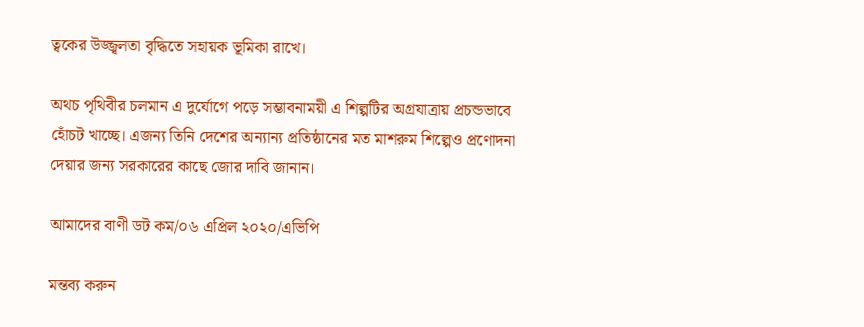ত্বকের উজ্জ্বলতা বৃদ্ধিতে সহায়ক ভূমিকা রাখে।

অথচ পৃথিবীর চলমান এ দুর্যোগে পড়ে সম্ভাবনাময়ী এ শিল্পটির অগ্রযাত্রায় প্রচন্ডভাবে হোঁচট খাচ্ছে। এজন্য তিনি দেশের অন্যান্য প্রতিষ্ঠানের মত মাশরুম শিল্পেও প্রণোদনা দেয়ার জন্য সরকারের কাছে জোর দাবি জানান।

আমাদের বাণী ডট কম/০৬ এপ্রিল ২০২০/এভিপি

মন্তব্য করুন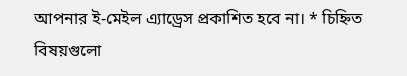আপনার ই-মেইল এ্যাড্রেস প্রকাশিত হবে না। * চিহ্নিত বিষয়গুলো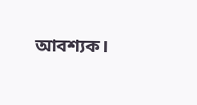আবশ্যক।